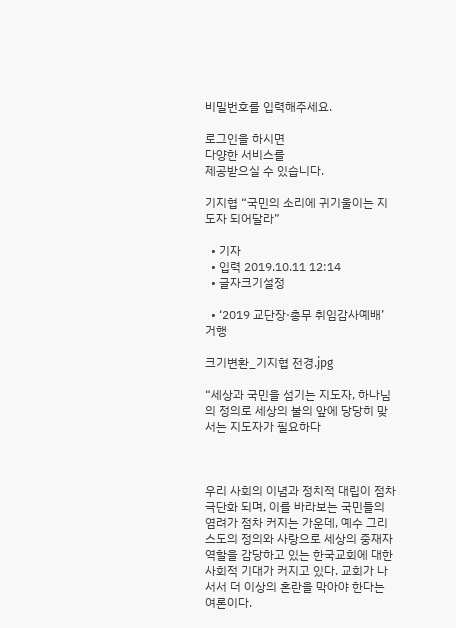비밀번호를 입력해주세요.

로그인을 하시면
다양한 서비스를
제공받으실 수 있습니다.

기지협 “국민의 소리에 귀기울이는 지도자 되어달라”

  • 기자
  • 입력 2019.10.11 12:14
  • 글자크기설정

  • ‘2019 교단장·총무 취임감사예배’ 거행

크기변환_기지협 전경.jpg

“세상과 국민을 섬기는 지도자, 하나님의 정의로 세상의 불의 앞에 당당히 맞서는 지도자가 필요하다



우리 사회의 이념과 정치적 대립이 점차 극단화 되며, 이를 바라보는 국민들의 염려가 점차 커지는 가운데, 예수 그리스도의 정의와 사랑으로 세상의 중재자 역할을 감당하고 있는 한국교회에 대한 사회적 기대가 커지고 있다. 교회가 나서서 더 이상의 혼란을 막아야 한다는 여론이다.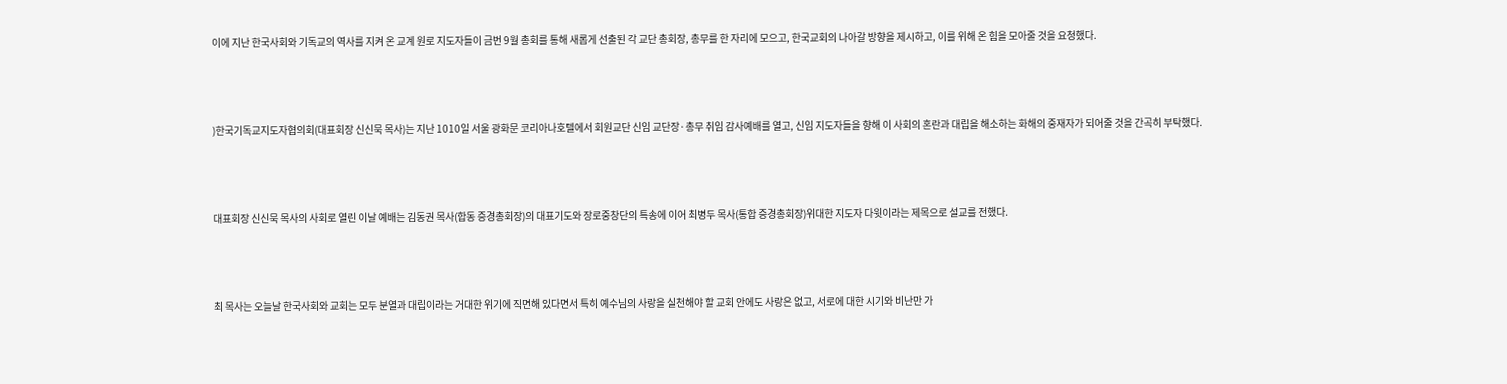이에 지난 한국사회와 기독교의 역사를 지켜 온 교계 원로 지도자들이 금번 9월 총회를 통해 새롭게 선출된 각 교단 총회장, 총무를 한 자리에 모으고, 한국교회의 나아갈 방향을 제시하고, 이를 위해 온 힘을 모아줄 것을 요청했다.



)한국기독교지도자협의회(대표회장 신신묵 목사)는 지난 1010일 서울 광화문 코리아나호텔에서 회원교단 신임 교단장·총무 취임 감사예배를 열고, 신임 지도자들을 향해 이 사회의 혼란과 대립을 해소하는 화해의 중재자가 되어줄 것을 간곡히 부탁했다.



대표회장 신신묵 목사의 사회로 열린 이날 예배는 김동권 목사(합동 증경총회장)의 대표기도와 장로중창단의 특송에 이어 최병두 목사(통합 증경총회장)위대한 지도자 다윗이라는 제목으로 설교를 전했다.



최 목사는 오늘날 한국사회와 교회는 모두 분열과 대립이라는 거대한 위기에 직면해 있다면서 특히 예수님의 사랑을 실천해야 할 교회 안에도 사랑은 없고, 서로에 대한 시기와 비난만 가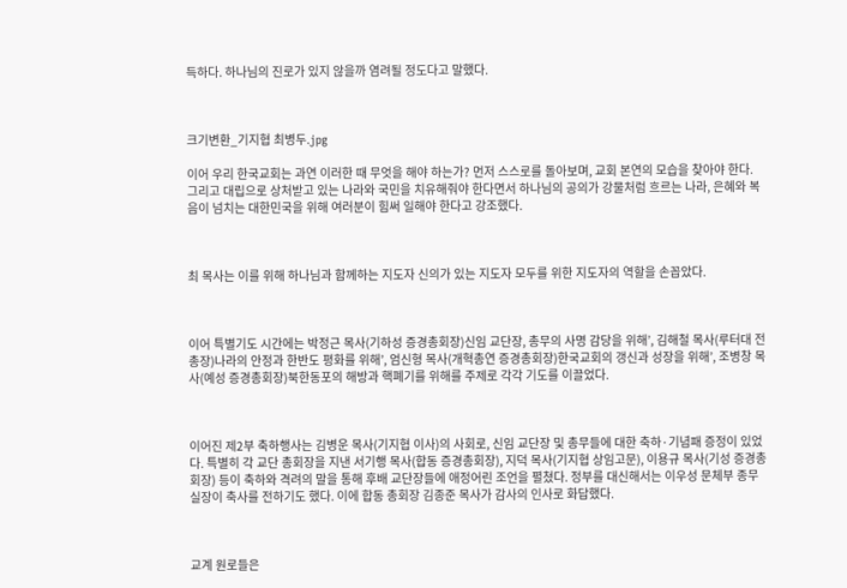득하다. 하나님의 진로가 있지 않을까 염려될 정도다고 말했다.



크기변환_기지협 최병두.jpg

이어 우리 한국교회는 과연 이러한 때 무엇을 해야 하는가? 먼저 스스로를 돌아보며, 교회 본연의 모습을 찾아야 한다. 그리고 대립으로 상처받고 있는 나라와 국민을 치유해줘야 한다면서 하나님의 공의가 강물처럼 흐르는 나라, 은혜와 복음이 넘치는 대한민국을 위해 여러분이 힘써 일해야 한다고 강조했다.



최 목사는 이를 위해 하나님과 함께하는 지도자 신의가 있는 지도자 모두를 위한 지도자의 역할을 손꼽았다.



이어 특별기도 시간에는 박정근 목사(기하성 증경총회장)신임 교단장, 총무의 사명 감당을 위해’, 김해철 목사(루터대 전 총장)나라의 안정과 한반도 평화를 위해’, 엄신형 목사(개혁총연 증경총회장)한국교회의 갱신과 성장을 위해’, 조병창 목사(예성 증경총회장)북한동포의 해방과 핵폐기를 위해를 주제로 각각 기도를 이끌었다.



이어진 제2부 축하행사는 김병운 목사(기지협 이사)의 사회로, 신임 교단장 및 총무들에 대한 축하·기념패 증정이 있었다. 특별히 각 교단 총회장을 지낸 서기행 목사(합동 증경총회장), 지덕 목사(기지협 상임고문), 이용규 목사(기성 증경총회장) 등이 축하와 격려의 말을 통해 후배 교단장들에 애정어린 조언을 펼쳤다. 정부를 대신해서는 이우성 문체부 종무실장이 축사를 전하기도 했다. 이에 합동 총회장 김종준 목사가 감사의 인사로 화답했다.



교계 원로들은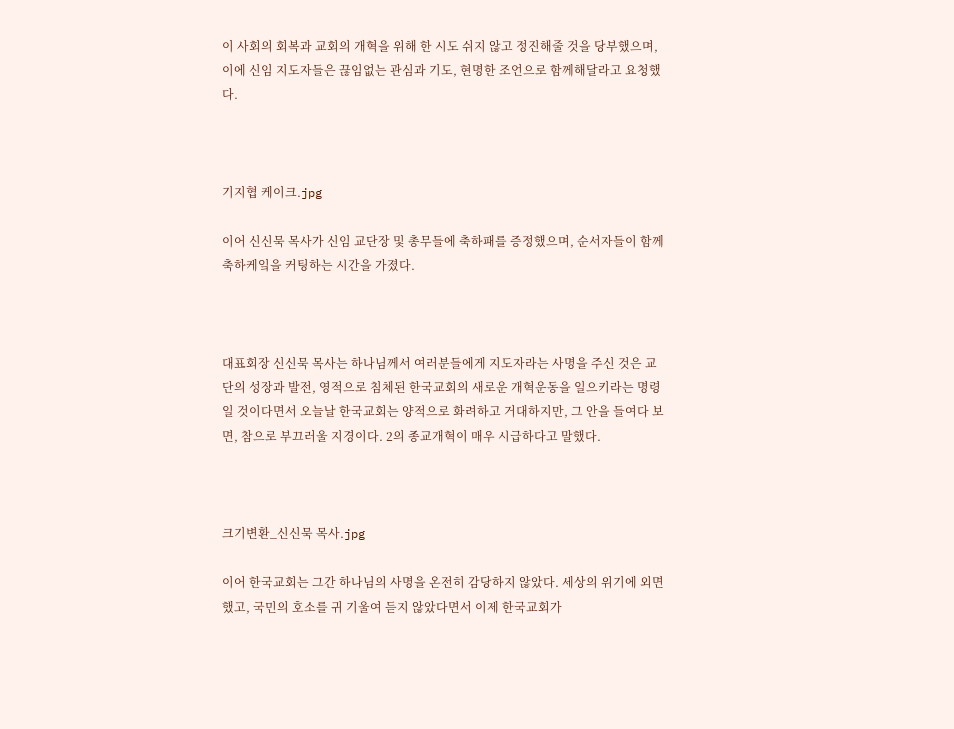이 사회의 회복과 교회의 개혁을 위해 한 시도 쉬지 않고 정진해줄 것을 당부했으며, 이에 신임 지도자들은 끊임없는 관심과 기도, 현명한 조언으로 함께해달라고 요청했다.



기지협 케이크.jpg

이어 신신묵 목사가 신임 교단장 및 총무들에 축하패를 증정했으며, 순서자들이 함께 축하케잌을 커팅하는 시간을 가졌다.



대표회장 신신묵 목사는 하나님께서 여러분들에게 지도자라는 사명을 주신 것은 교단의 성장과 발전, 영적으로 침체된 한국교회의 새로운 개혁운동을 일으키라는 명령일 것이다면서 오늘날 한국교회는 양적으로 화려하고 거대하지만, 그 안을 들여다 보면, 참으로 부끄러울 지경이다. 2의 종교개혁이 매우 시급하다고 말했다.



크기변환_신신묵 목사.jpg

이어 한국교회는 그간 하나님의 사명을 온전히 감당하지 않았다. 세상의 위기에 외면했고, 국민의 호소를 귀 기울여 듣지 않았다면서 이제 한국교회가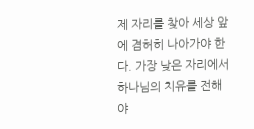제 자리를 찾아 세상 앞에 겸허히 나아가야 한다. 가장 낮은 자리에서 하나님의 치유를 전해야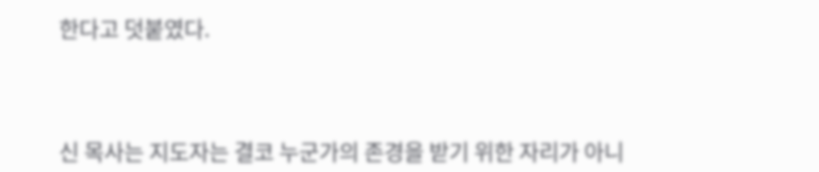한다고 덧붙였다.



신 목사는 지도자는 결코 누군가의 존경을 받기 위한 자리가 아니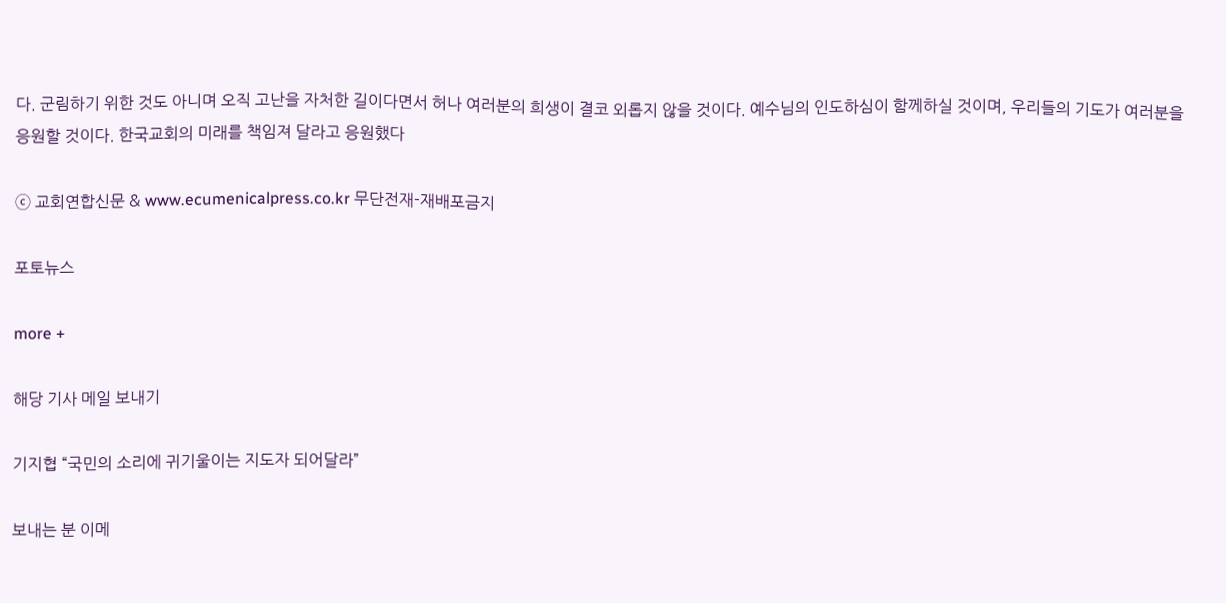다. 군림하기 위한 것도 아니며 오직 고난을 자처한 길이다면서 허나 여러분의 희생이 결코 외롭지 않을 것이다. 예수님의 인도하심이 함께하실 것이며, 우리들의 기도가 여러분을 응원할 것이다. 한국교회의 미래를 책임져 달라고 응원했다

ⓒ 교회연합신문 & www.ecumenicalpress.co.kr 무단전재-재배포금지

포토뉴스

more +

해당 기사 메일 보내기

기지협 “국민의 소리에 귀기울이는 지도자 되어달라”

보내는 분 이메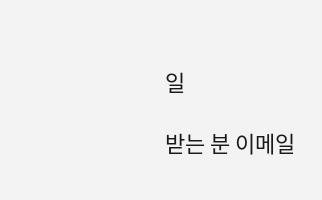일

받는 분 이메일